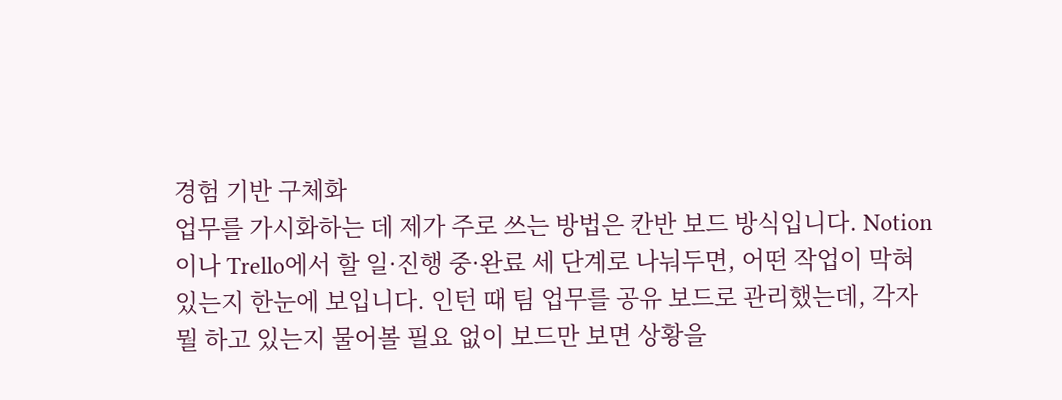경험 기반 구체화
업무를 가시화하는 데 제가 주로 쓰는 방법은 칸반 보드 방식입니다. Notion이나 Trello에서 할 일·진행 중·완료 세 단계로 나눠두면, 어떤 작업이 막혀 있는지 한눈에 보입니다. 인턴 때 팀 업무를 공유 보드로 관리했는데, 각자 뭘 하고 있는지 물어볼 필요 없이 보드만 보면 상황을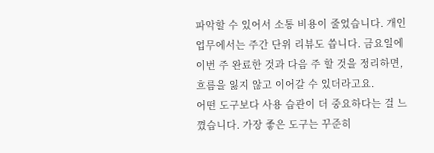파악할 수 있어서 소통 비용이 줄었습니다. 개인 업무에서는 주간 단위 리뷰도 씁니다. 금요일에 이번 주 완료한 것과 다음 주 할 것을 정리하면, 흐름을 잃지 않고 이어갈 수 있더라고요.
어떤 도구보다 사용 습관이 더 중요하다는 걸 느꼈습니다. 가장 좋은 도구는 꾸준히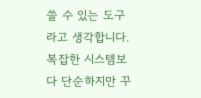쓸 수 있는 도구라고 생각합니다. 복잡한 시스템보다 단순하지만 꾸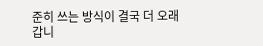준히 쓰는 방식이 결국 더 오래갑니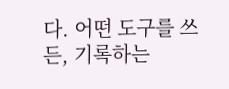다. 어떤 도구를 쓰든, 기록하는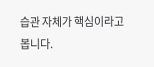습관 자체가 핵심이라고 봅니다.